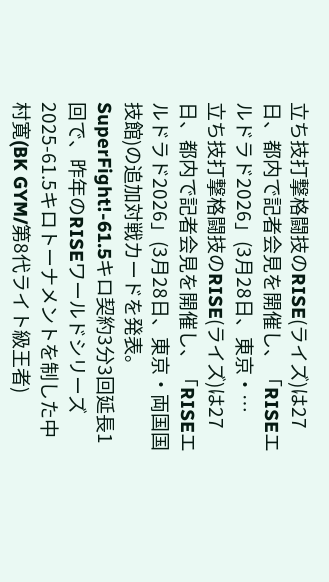立ち技打撃格闘技のRISE(ライズ)は27日、都内で記者会見を開催し、「RISEエルドラド2026」(3月28日、東京・…
立ち技打撃格闘技のRISE(ライズ)は27日、都内で記者会見を開催し、「RISEエルドラド2026」(3月28日、東京・両国国技館)の追加対戦カードを発表。SuperFight!-61.5キロ契約3分3回延長1回で、昨年のRISEワールドシリーズ2025-61.5キロトーナメントを制した中村寛(BK GYM/第8代ライト級王者)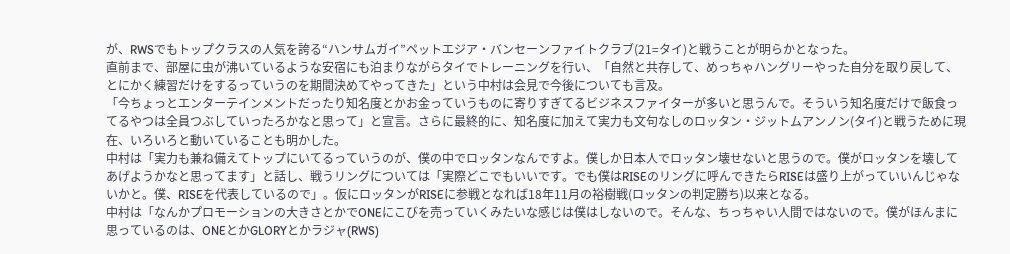が、RWSでもトップクラスの人気を誇る“ハンサムガイ”ペットエジア・バンセーンファイトクラブ(21=タイ)と戦うことが明らかとなった。
直前まで、部屋に虫が沸いているような安宿にも泊まりながらタイでトレーニングを行い、「自然と共存して、めっちゃハングリーやった自分を取り戻して、とにかく練習だけをするっていうのを期間決めてやってきた」という中村は会見で今後についても言及。
「今ちょっとエンターテインメントだったり知名度とかお金っていうものに寄りすぎてるビジネスファイターが多いと思うんで。そういう知名度だけで飯食ってるやつは全員つぶしていったろかなと思って」と宣言。さらに最終的に、知名度に加えて実力も文句なしのロッタン・ジットムアンノン(タイ)と戦うために現在、いろいろと動いていることも明かした。
中村は「実力も兼ね備えてトップにいてるっていうのが、僕の中でロッタンなんですよ。僕しか日本人でロッタン壊せないと思うので。僕がロッタンを壊してあげようかなと思ってます」と話し、戦うリングについては「実際どこでもいいです。でも僕はRISEのリングに呼んできたらRISEは盛り上がっていいんじゃないかと。僕、RISEを代表しているので」。仮にロッタンがRISEに参戦となれば18年11月の裕樹戦(ロッタンの判定勝ち)以来となる。
中村は「なんかプロモーションの大きさとかでONEにこびを売っていくみたいな感じは僕はしないので。そんな、ちっちゃい人間ではないので。僕がほんまに思っているのは、ONEとかGLORYとかラジャ(RWS)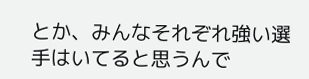とか、みんなそれぞれ強い選手はいてると思うんで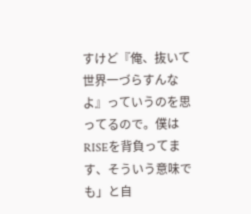すけど『俺、抜いて世界一づらすんなよ』っていうのを思ってるので。僕はRISEを背負ってます、そういう意味でも」と自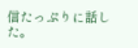信たっぷりに話した。